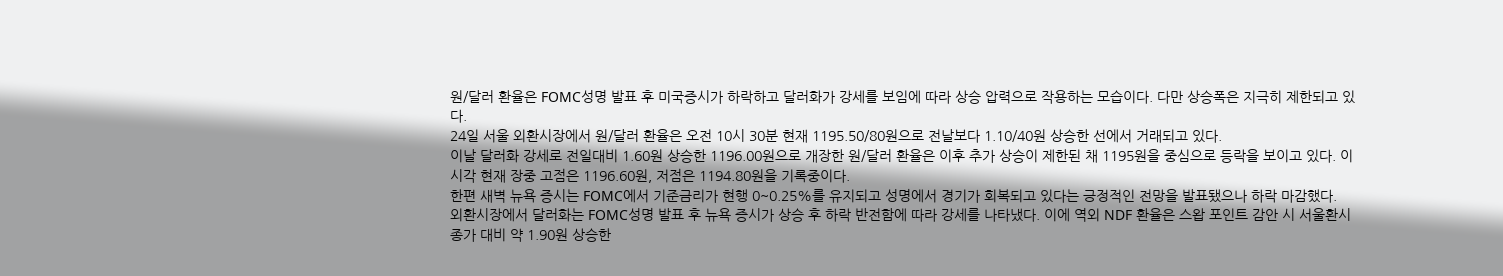원/달러 환율은 FOMC성명 발표 후 미국증시가 하락하고 달러화가 강세를 보임에 따라 상승 압력으로 작용하는 모습이다. 다만 상승폭은 지극히 제한되고 있다.
24일 서울 외환시장에서 원/달러 환율은 오전 10시 30분 현재 1195.50/80원으로 전날보다 1.10/40원 상승한 선에서 거래되고 있다.
이날 달러화 강세로 전일대비 1.60원 상승한 1196.00원으로 개장한 원/달러 환율은 이후 추가 상승이 제한된 채 1195원을 중심으로 등락을 보이고 있다. 이 시각 현재 장중 고점은 1196.60원, 저점은 1194.80원을 기록중이다.
한편 새벽 뉴욕 증시는 FOMC에서 기준금리가 현행 0~0.25%를 유지되고 성명에서 경기가 회복되고 있다는 긍정적인 전망을 발표됐으나 하락 마감했다.
외환시장에서 달러화는 FOMC성명 발표 후 뉴욕 증시가 상승 후 하락 반전함에 따라 강세를 나타냈다. 이에 역외 NDF 환율은 스왑 포인트 감안 시 서울환시 종가 대비 약 1.90원 상승한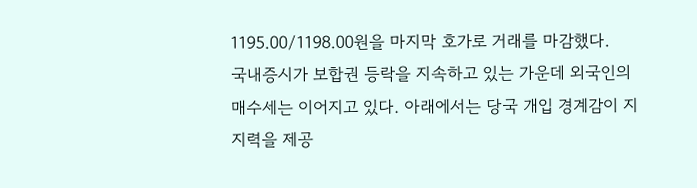1195.00/1198.00원을 마지막 호가로 거래를 마감했다.
국내증시가 보합권 등락을 지속하고 있는 가운데 외국인의 매수세는 이어지고 있다. 아래에서는 당국 개입 경계감이 지지력을 제공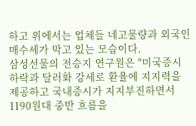하고 위에서는 업체들 네고물량과 외국인 매수세가 막고 있는 모습이다.
삼성선물의 전승지 연구원은 "미국증시 하락과 달러화 강세로 환율에 지지력을 제공하고 국내증시가 지지부진하면서 1190원대 중반 흐름을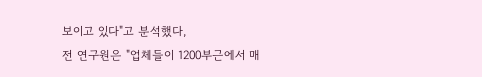보이고 있다"고 분석했다,
전 연구원은 "업체들이 1200부근에서 매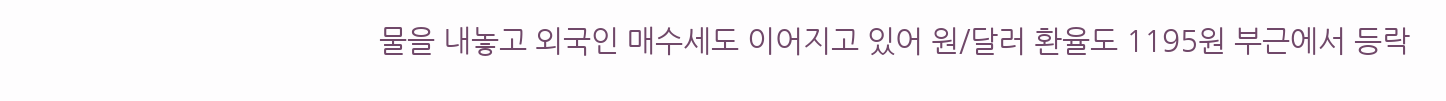물을 내놓고 외국인 매수세도 이어지고 있어 원/달러 환율도 1195원 부근에서 등락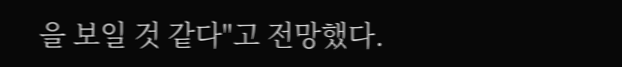을 보일 것 같다"고 전망했다.